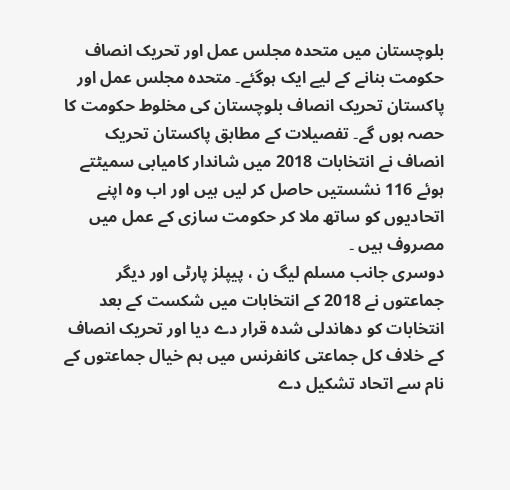بلوچستان میں متحدہ مجلس عمل اور تحریک انصاف حکومت بنانے کے لیے ایک ہوگئے۔ متحدہ مجلس عمل اور پاکستان تحریک انصاف بلوچستان کی مخلوط حکومت کا حصہ ہوں گے۔ تفصیلات کے مطابق پاکستان تحریک انصاف نے انتخابات 2018 میں شاندار کامیابی سمیٹتے ہوئے 116 نشستیں حاصل کر لیں ہیں اور اب وہ اپنے اتحادیوں کو ساتھ ملا کر حکومت سازی کے عمل میں مصروف ہیں ۔
دوسری جانب مسلم لیگ ن ، پیپلز پارٹی اور دیگر جماعتوں نے 2018 کے انتخابات میں شکست کے بعد انتخابات کو دھاندلی شدہ قرار دے دیا اور تحریک انصاف کے خلاف کل جماعتی کانفرنس میں ہم خیال جماعتوں کے نام سے اتحاد تشکیل دے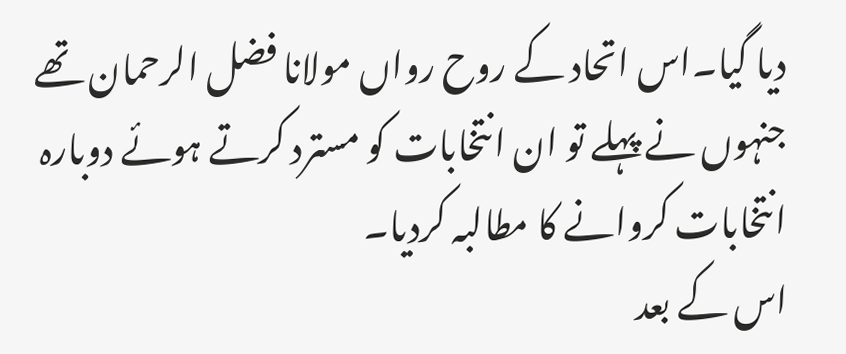دیا گیا۔اس اتحاد کے روح رواں مولانا فضل الرحمان تھے جنہوں نے پہلے تو ان انتخابات کو مسترد کرتے ہوئے دوبارہ انتخابات کروانے کا مطالبہ کردیا۔
اس کے بعد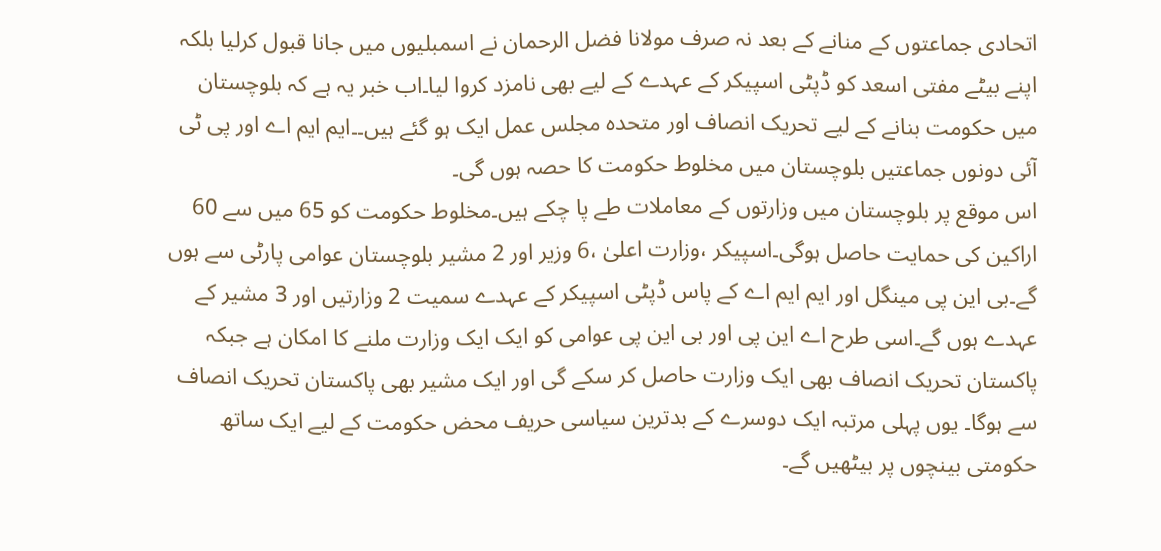اتحادی جماعتوں کے منانے کے بعد نہ صرف مولانا فضل الرحمان نے اسمبلیوں میں جانا قبول کرلیا بلکہ اپنے بیٹے مفتی اسعد کو ڈپٹی اسپیکر کے عہدے کے لیے بھی نامزد کروا لیا۔اب خبر یہ ہے کہ بلوچستان میں حکومت بنانے کے لیے تحریک انصاف اور متحدہ مجلس عمل ایک ہو گئے ہیں۔۔ایم ایم اے اور پی ٹی آئی دونوں جماعتیں بلوچستان میں مخلوط حکومت کا حصہ ہوں گی۔
اس موقع پر بلوچستان میں وزارتوں کے معاملات طے پا چکے ہیں۔مخلوط حکومت کو 65 میں سے 60 اراکین کی حمایت حاصل ہوگی۔اسپیکر ،وزارت اعلیٰ ،6 وزیر اور 2 مشیر بلوچستان عوامی پارٹی سے ہوں گے۔بی این پی مینگل اور ایم ایم اے کے پاس ڈپٹی اسپیکر کے عہدے سمیت 2 وزارتیں اور 3 مشیر کے عہدے ہوں گے۔اسی طرح اے این پی اور بی این پی عوامی کو ایک ایک وزارت ملنے کا امکان ہے جبکہ پاکستان تحریک انصاف بھی ایک وزارت حاصل کر سکے گی اور ایک مشیر بھی پاکستان تحریک انصاف سے ہوگا۔ یوں پہلی مرتبہ ایک دوسرے کے بدترین سیاسی حریف محض حکومت کے لیے ایک ساتھ حکومتی بینچوں پر بیٹھیں گے۔